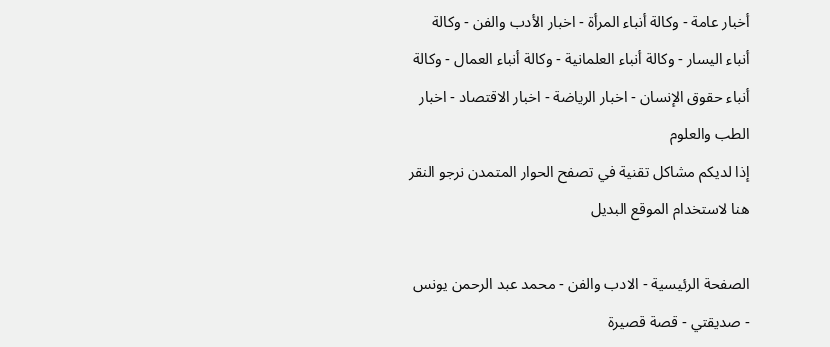أخبار عامة - وكالة أنباء المرأة - اخبار الأدب والفن - وكالة أنباء اليسار - وكالة أنباء العلمانية - وكالة أنباء العمال - وكالة أنباء حقوق الإنسان - اخبار الرياضة - اخبار الاقتصاد - اخبار الطب والعلوم
إذا لديكم مشاكل تقنية في تصفح الحوار المتمدن نرجو النقر هنا لاستخدام الموقع البديل

الصفحة الرئيسية - الادب والفن - محمد عبد الرحمن يونس - صديقتي - قصة قصيرة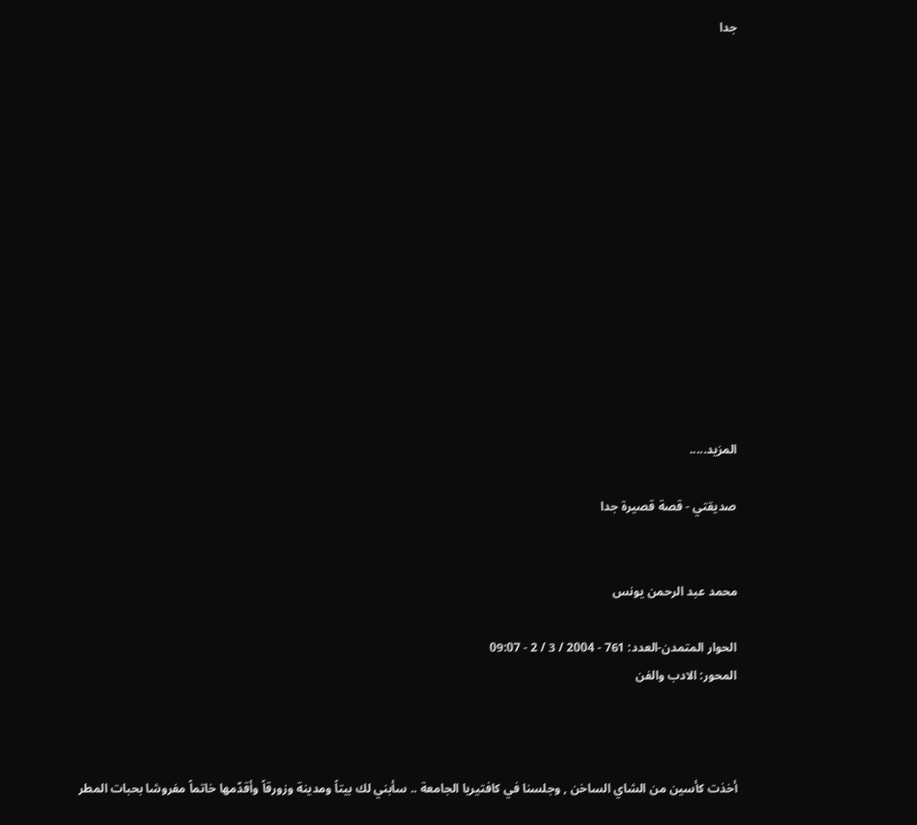جدا














المزيد.....

صديقتي - قصة قصيرة جدا


محمد عبد الرحمن يونس

الحوار المتمدن-العدد: 761 - 2004 / 3 / 2 - 09:07
المحور: الادب والفن



أخذت كأسين من الشاي الساخن , وجلسنا في كافتيريا الجامعة .. سأبني لك بيتاً ومدينة وزورقاً وأقدّمها خاتماً مفروشا بحبات المطر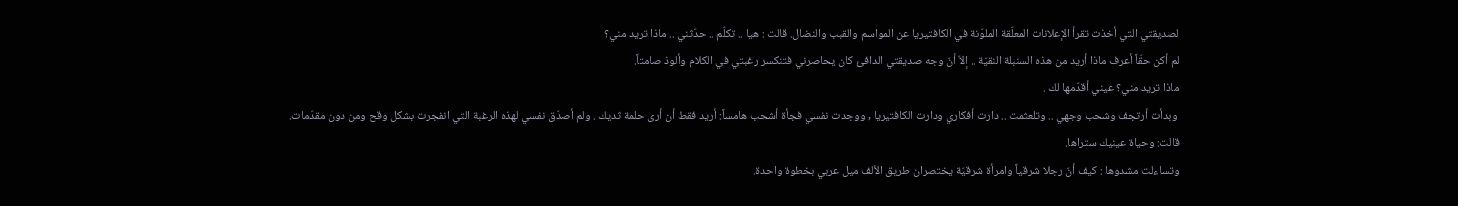لصديقتي التي أخذت تقرأ الإعلانات المعلّقة الملوّنة في الكافتيريا عن المواسم والقبب والنضال. قالت : هيا .. تكلّم .. حدّثني .. ماذا تريد مني؟
لم أكن حقّاً أعرف ماذا أريد من هذه السنبلة النقيّة .. إلاّ أنّ وجه صديقتي الدافئ كان يحاصرني فتنكسر رغبتي في الكلام وألوذ صامتاً.
ماذا تريد مني؟ عيني أقدّمها لك .
 وبدأت أرتجف وشحب وجهي .. وتلعثمت .. دارت أفكاري ودارت الكافتيريا , ووجدت نفسي فجأة أشحب هامساً: أريد فقط أن أرى حلمة ثديك . ولم أصدّق نفسي لهذه الرغبة التي انفجرت بشكل وقح ومن دون مقدّمات.
قالت: وحياة عينيك ستراها.
وتساءلت مشدوها : كيف أنّ رجلا شرقياً وامرأة شرقيّة يختصران طريق الألف ميل عربي بخطوة واحدة.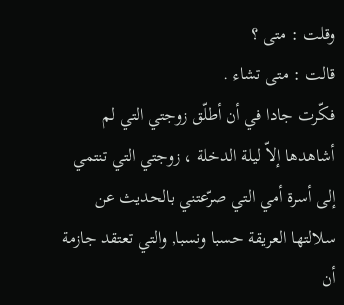وقلت : متى ؟
قالت : متى تشاء .
فكّرت جادا في أن أطلّق زوجتي التي لم أشاهدها إلاّ ليلة الدخلة ، زوجتي التي تنتمي إلى أسرة أمي التي صرّعتني بالحديث عن سلالتها العريقة حسبا ونسبا, والتي تعتقد جازمة أن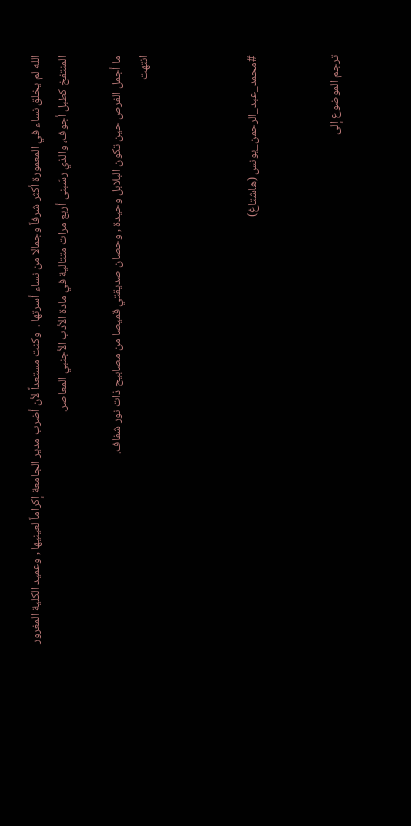الله لم يخلق نساء في المعمورة أكثر شرفاً وجمالا من نساء أسرتها .  وكنت مستعداً لأن أضرب مدير الجامعة إكراماً لعينيها , وعميد الكلية المغرور المنتفخ كطبل أجوف، والذي رسّبنى أربع مرات متتالية في مادة الأدب الأجنبي المعاصر.

ما أجمل الفرص حين تكون البلابل وحيدة , وحصان صديقتي قميصا من مصابيح ذات نور شفاف.
انتهت



#محمد_عبد_الرحمن_يونس (هاشتاغ)


ترجم الموضوع إلى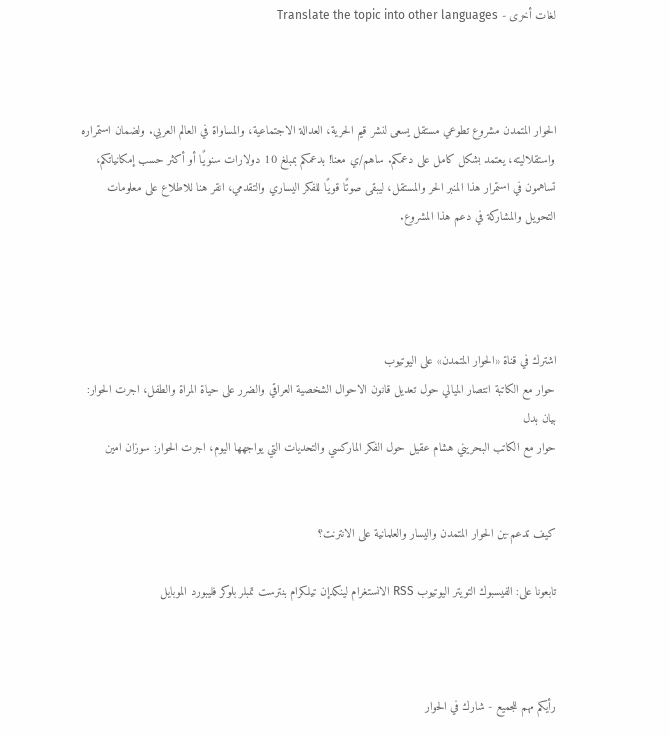لغات أخرى - Translate the topic into other languages



الحوار المتمدن مشروع تطوعي مستقل يسعى لنشر قيم الحرية، العدالة الاجتماعية، والمساواة في العالم العربي. ولضمان استمراره واستقلاليته، يعتمد بشكل كامل على دعمكم. ساهم/ي معنا! بدعمكم بمبلغ 10 دولارات سنويًا أو أكثر حسب إمكانياتكم، تساهمون في استمرار هذا المنبر الحر والمستقل، ليبقى صوتًا قويًا للفكر اليساري والتقدمي، انقر هنا للاطلاع على معلومات التحويل والمشاركة في دعم هذا المشروع.




اشترك في قناة «الحوار المتمدن» على اليوتيوب
حوار مع الكاتبة انتصار الميالي حول تعديل قانون الاحوال الشخصية العراقي والضرر على حياة المراة والطفل، اجرت الحوار: بيان بدل
حوار مع الكاتب البحريني هشام عقيل حول الفكر الماركسي والتحديات التي يواجهها اليوم، اجرت الحوار: سوزان امين


كيف تدعم-ين الحوار المتمدن واليسار والعلمانية على الانترنت؟

تابعونا على: الفيسبوك التويتر اليوتيوب RSS الانستغرام لينكدإن تيلكرام بنترست تمبلر بلوكر فليبورد الموبايل



رأيكم مهم للجميع - شارك في الحوار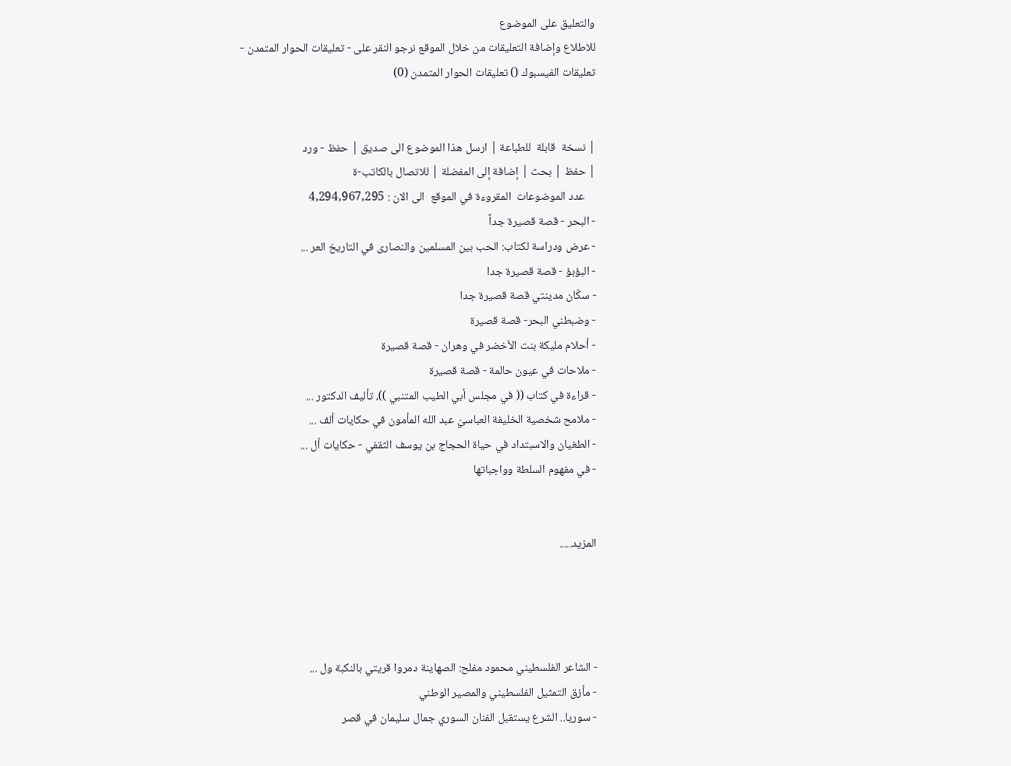والتعليق على الموضوع
للاطلاع وإضافة التعليقات من خلال الموقع نرجو النقر على - تعليقات الحوار المتمدن -
تعليقات الفيسبوك () تعليقات الحوار المتمدن (0)


| نسخة  قابلة  للطباعة | ارسل هذا الموضوع الى صديق | حفظ - ورد
| حفظ | بحث | إضافة إلى المفضلة | للاتصال بالكاتب-ة
    عدد الموضوعات  المقروءة في الموقع  الى الان : 4,294,967,295
- البحر - قصة قصيرة جداً
- عرض ودراسة لكتاب: الحب بين المسلمين والنصارى في التاريخ العر ...
- البؤبؤ - قصة قصيرة جدا
- سكّان مدينتي قصة قصيرة جدا
- وضبطني البحر- قصة قصيرة
- أحلام مليكة بنت الأخضر في وهران - قصة قصيرة
- ملاحات في عيون حالمة - قصة قصيرة
- قراءة في كتاب (( في مجلس أبي الطيب المتنبي ))، تأليف الدكتور ...
- ملامح شخصية الخليفة العباسيّ عبد الله المأمون في حكايات ألف ...
- الطغيان والاسبتداد في حياة الحجاج بن يوسف الثقفي - حكايات أل ...
- في مفهوم السلطة وواجباتها


المزيد.....




- الشاعر الفلسطيني محمود مفلح: الصهاينة دمروا قريتي بالنكبة ول ...
- مأزق التمثيل الفلسطيني والمصير الوطني
- سوريا.. الشرع يستقبل الفنان السوري جمال سليمان في قصر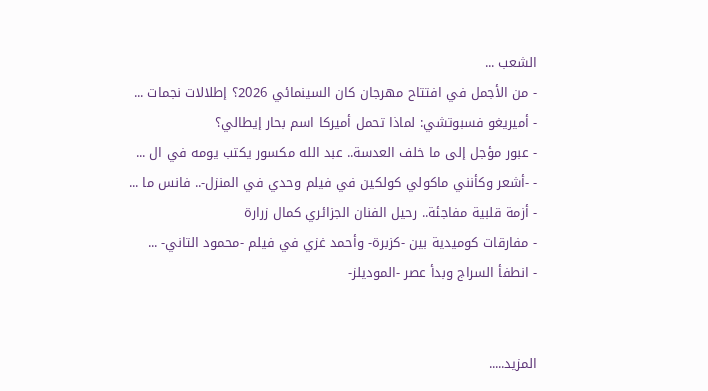الشعب ...
- من الأجمل في افتتاح مهرجان كان السينمائي 2026؟ إطلالات نجمات ...
- أميريغو فسبوتشي: لماذا تحمل أميركا اسم بحار إيطالي؟
- عبور مؤجل إلى ما خلف العدسة.. عبد الله مكسور يكتب يومه في ال ...
- -أشعر وكأنني ماكولي كولكين في فيلم وحدي في المنزل-.. فانس ما ...
- أزمة قلبية مفاجئة.. رحيل الفنان الجزائري كمال زرارة
- مفارقات كوميدية بين -كزبرة- وأحمد غزي في فيلم -محمود التاني- ...
- انطفأ السراج وبدأ عصر -الموديلز-


المزيد.....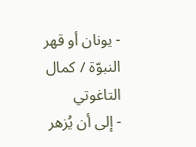- يونان أو قهر النبوّة / كمال التاغوتي
- إلى أن يُزهر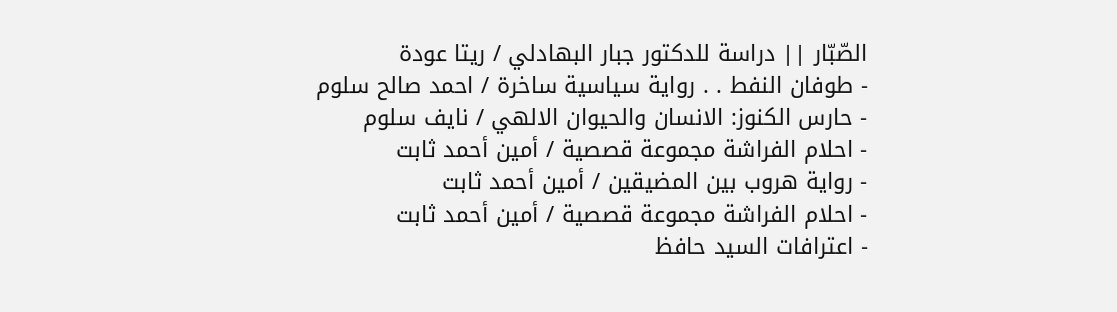الصّبّار || دراسة للدكتور جبار البهادلي / ريتا عودة
- طوفان النفط . . رواية سياسية ساخرة / احمد صالح سلوم
- حارس الكنوز: الانسان والحيوان الالهي / نايف سلوم
- احلام الفراشة مجموعة قصصية / أمين أحمد ثابت
- رواية هروب بين المضيقين / أمين أحمد ثابت
- احلام الفراشة مجموعة قصصية / أمين أحمد ثابت
- اعترافات السيد حافظ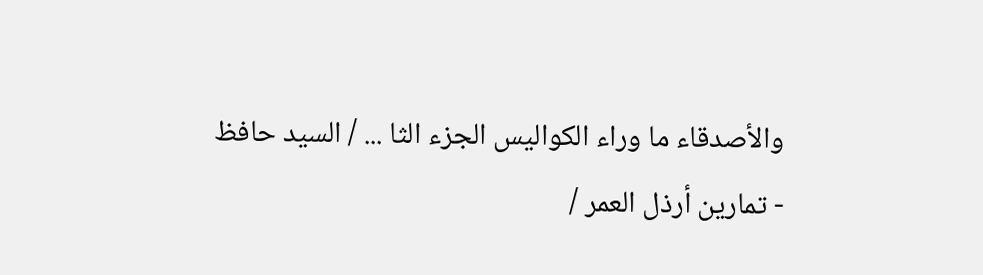والأصدقاء ما وراء الكواليس الجزء الثا ... / السيد حافظ
- تمارين أرذل العمر /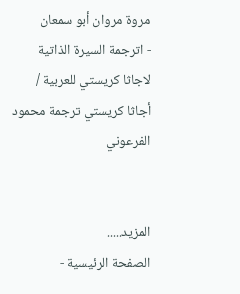مروة مروان أبو سمعان
- اترجمة السيرة الذاتية لاجاثا كريستي للعربية / أجاثا كريستي ترجمة محمود الفرعوني


المزيد.....
الصفحة الرئيسية -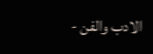الادب والفن -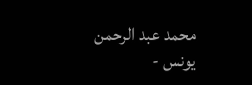محمد عبد الرحمن يونس -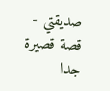صديقتي - قصة قصيرة جدا